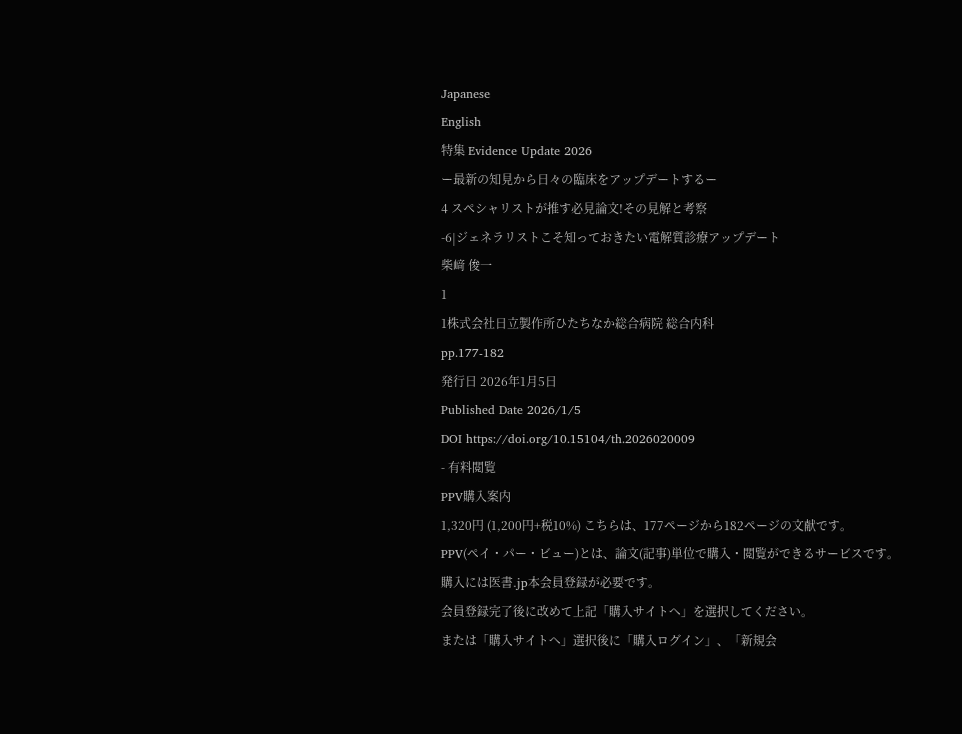Japanese
English
特集 Evidence Update 2026
ー最新の知見から日々の臨床をアップデートするー
4 スペシャリストが推す必見論文!その見解と考察
-6|ジェネラリストこそ知っておきたい電解質診療アップデート
柴﨑 俊一
1
1株式会社日立製作所ひたちなか総合病院 総合内科
pp.177-182
発行日 2026年1月5日
Published Date 2026/1/5
DOI https://doi.org/10.15104/th.2026020009
- 有料閲覧
PPV購入案内
1,320円 (1,200円+税10%) こちらは、177ページから182ページの文献です。
PPV(ペイ・パー・ビュー)とは、論文(記事)単位で購入・閲覧ができるサービスです。
購入には医書.jp本会員登録が必要です。
会員登録完了後に改めて上記「購入サイトへ」を選択してください。
または「購入サイトへ」選択後に「購入ログイン」、「新規会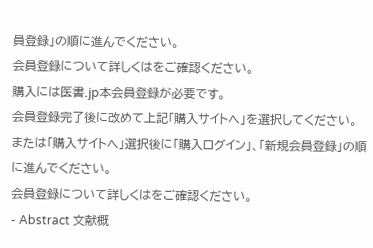員登録」の順に進んでください。
会員登録について詳しくはをご確認ください。
購入には医書.jp本会員登録が必要です。
会員登録完了後に改めて上記「購入サイトへ」を選択してください。
または「購入サイトへ」選択後に「購入ログイン」、「新規会員登録」の順に進んでください。
会員登録について詳しくはをご確認ください。
- Abstract 文献概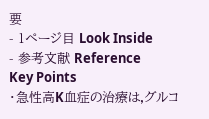要
- 1ページ目 Look Inside
- 参考文献 Reference
Key Points
・急性高K血症の治療は,グルコ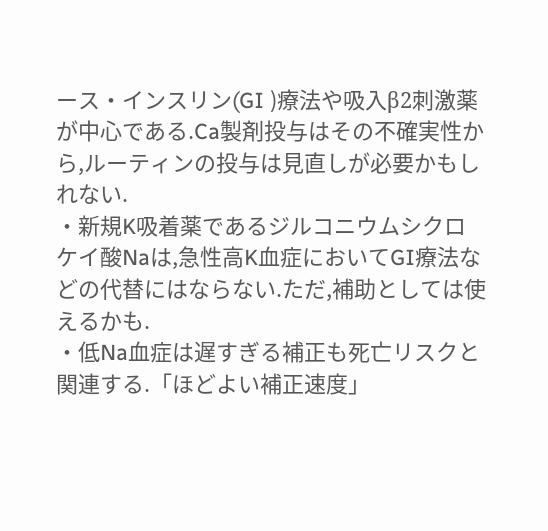ース・インスリン(GI )療法や吸入β2刺激薬が中心である.Ca製剤投与はその不確実性から,ルーティンの投与は見直しが必要かもしれない.
・新規K吸着薬であるジルコニウムシクロケイ酸Naは,急性高K血症においてGI療法などの代替にはならない.ただ,補助としては使えるかも.
・低Na血症は遅すぎる補正も死亡リスクと関連する.「ほどよい補正速度」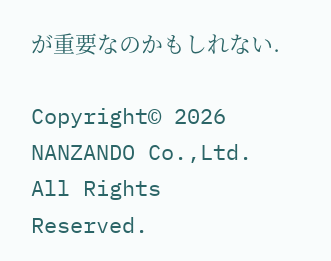が重要なのかもしれない.

Copyright© 2026 NANZANDO Co.,Ltd. All Rights Reserved.